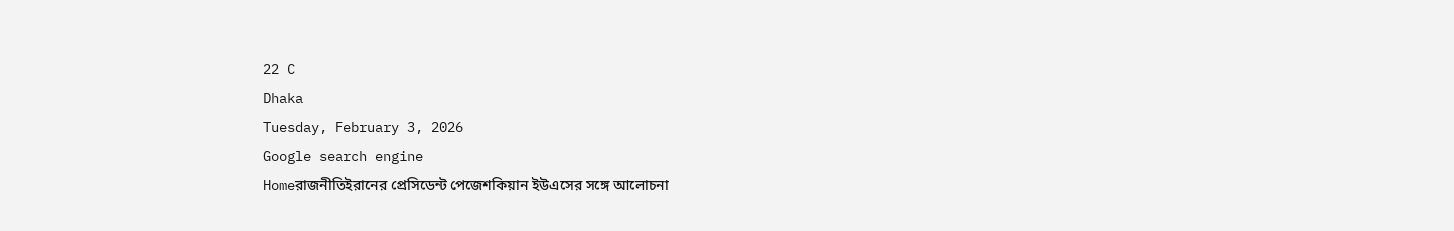22 C
Dhaka
Tuesday, February 3, 2026
Google search engine
Homeরাজনীতিইরানের প্রেসিডেন্ট পেজেশকিয়ান ইউএসের সঙ্গে আলোচনা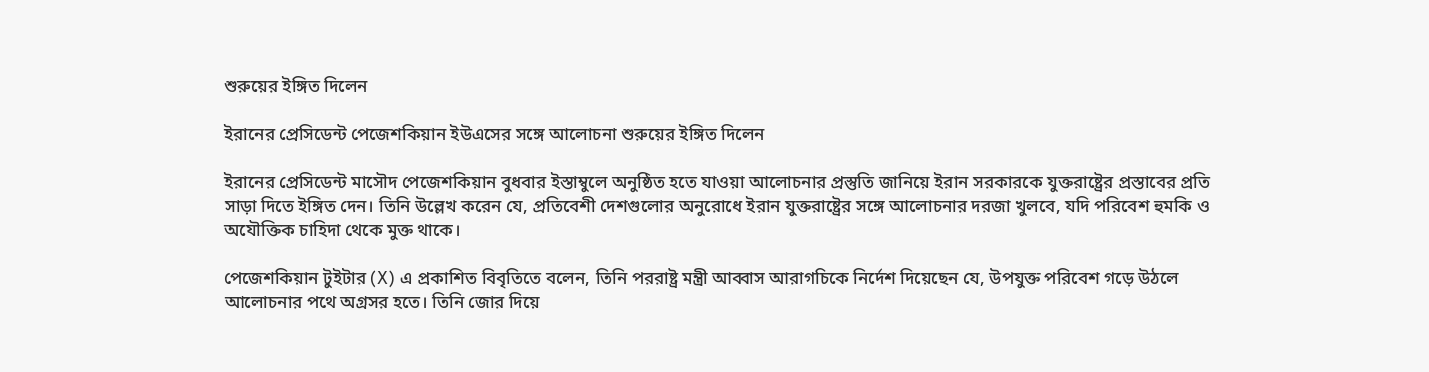শুরুয়ের ইঙ্গিত দিলেন

ইরানের প্রেসিডেন্ট পেজেশকিয়ান ইউএসের সঙ্গে আলোচনা শুরুয়ের ইঙ্গিত দিলেন

ইরানের প্রেসিডেন্ট মাসৌদ পেজেশকিয়ান বুধবার ইস্তাম্বুলে অনুষ্ঠিত হতে যাওয়া আলোচনার প্রস্তুতি জানিয়ে ইরান সরকারকে যুক্তরাষ্ট্রের প্রস্তাবের প্রতি সাড়া দিতে ইঙ্গিত দেন। তিনি উল্লেখ করেন যে, প্রতিবেশী দেশগুলোর অনুরোধে ইরান যুক্তরাষ্ট্রের সঙ্গে আলোচনার দরজা খুলবে, যদি পরিবেশ হুমকি ও অযৌক্তিক চাহিদা থেকে মুক্ত থাকে।

পেজেশকিয়ান টুইটার (X) এ প্রকাশিত বিবৃতিতে বলেন, তিনি পররাষ্ট্র মন্ত্রী আব্বাস আরাগচিকে নির্দেশ দিয়েছেন যে, উপযুক্ত পরিবেশ গড়ে উঠলে আলোচনার পথে অগ্রসর হতে। তিনি জোর দিয়ে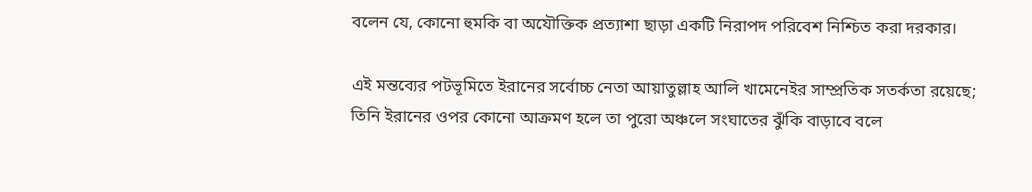বলেন যে, কোনো হুমকি বা অযৌক্তিক প্রত্যাশা ছাড়া একটি নিরাপদ পরিবেশ নিশ্চিত করা দরকার।

এই মন্তব্যের পটভূমিতে ইরানের সর্বোচ্চ নেতা আয়াতুল্লাহ আলি খামেনেইর সাম্প্রতিক সতর্কতা রয়েছে; তিনি ইরানের ওপর কোনো আক্রমণ হলে তা পুরো অঞ্চলে সংঘাতের ঝুঁকি বাড়াবে বলে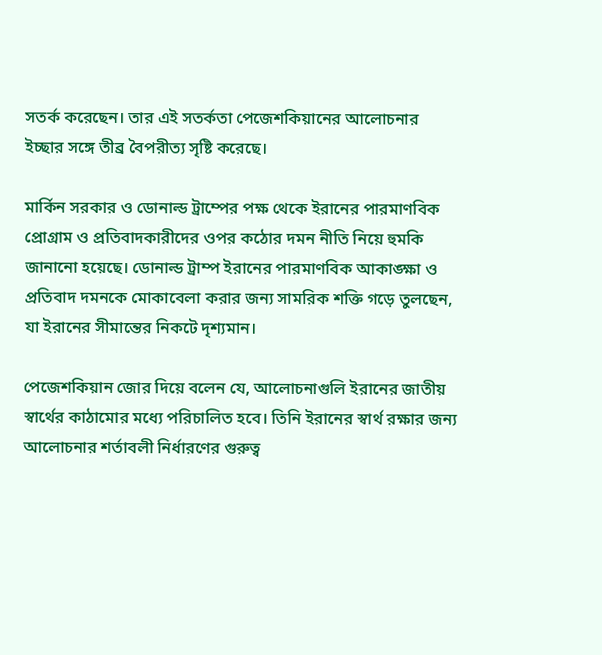সতর্ক করেছেন। তার এই সতর্কতা পেজেশকিয়ানের আলোচনার ইচ্ছার সঙ্গে তীব্র বৈপরীত্য সৃষ্টি করেছে।

মার্কিন সরকার ও ডোনাল্ড ট্রাম্পের পক্ষ থেকে ইরানের পারমাণবিক প্রোগ্রাম ও প্রতিবাদকারীদের ওপর কঠোর দমন নীতি নিয়ে হুমকি জানানো হয়েছে। ডোনাল্ড ট্রাম্প ইরানের পারমাণবিক আকাঙ্ক্ষা ও প্রতিবাদ দমনকে মোকাবেলা করার জন্য সামরিক শক্তি গড়ে তুলছেন, যা ইরানের সীমান্তের নিকটে দৃশ্যমান।

পেজেশকিয়ান জোর দিয়ে বলেন যে, আলোচনাগুলি ইরানের জাতীয় স্বার্থের কাঠামোর মধ্যে পরিচালিত হবে। তিনি ইরানের স্বার্থ রক্ষার জন্য আলোচনার শর্তাবলী নির্ধারণের গুরুত্ব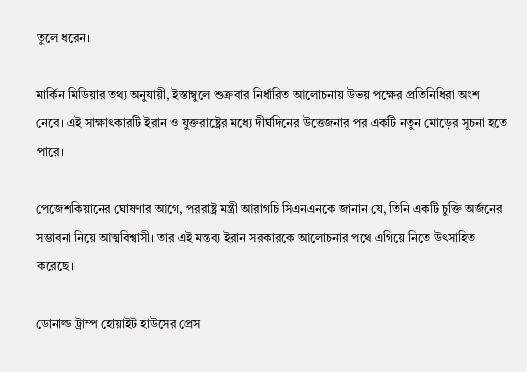তুলে ধরেন।

মার্কিন মিডিয়ার তথ্য অনুযায়ী, ইস্তাম্বুলে শুক্রবার নির্ধারিত আলোচনায় উভয় পক্ষের প্রতিনিধিরা অংশ নেবে। এই সাক্ষাৎকারটি ইরান ও যুক্তরাষ্ট্রের মধ্যে দীর্ঘদিনের উত্তেজনার পর একটি নতুন মোড়ের সূচনা হতে পারে।

পেজেশকিয়ানের ঘোষণার আগে, পররাষ্ট্র মন্ত্রী আরাগচি সিএনএনকে জানান যে, তিনি একটি চুক্তি অর্জনের সম্ভাবনা নিয়ে আত্মবিশ্বাসী। তার এই মন্তব্য ইরান সরকারকে আলোচনার পথে এগিয়ে নিতে উৎসাহিত করেছে।

ডোনাল্ড ট্রাম্প হোয়াইট হাউসের প্রেস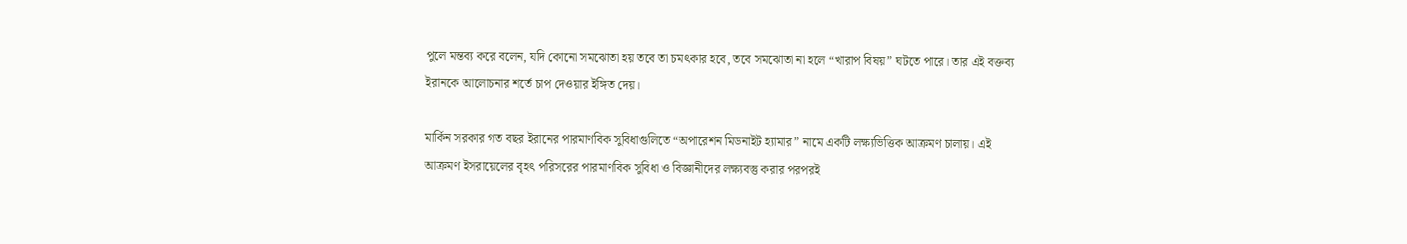পুলে মন্তব্য করে বলেন, যদি কোনো সমঝোতা হয় তবে তা চমৎকার হবে, তবে সমঝোতা না হলে “খারাপ বিষয়” ঘটতে পারে। তার এই বক্তব্য ইরানকে আলোচনার শর্তে চাপ দেওয়ার ইঙ্গিত দেয়।

মার্কিন সরকার গত বছর ইরানের পারমাণবিক সুবিধাগুলিতে “অপারেশন মিডনাইট হ্যামার” নামে একটি লক্ষ্যভিত্তিক আক্রমণ চালায়। এই আক্রমণ ইসরায়েলের বৃহৎ পরিসরের পারমাণবিক সুবিধা ও বিজ্ঞানীদের লক্ষ্যবস্তু করার পরপরই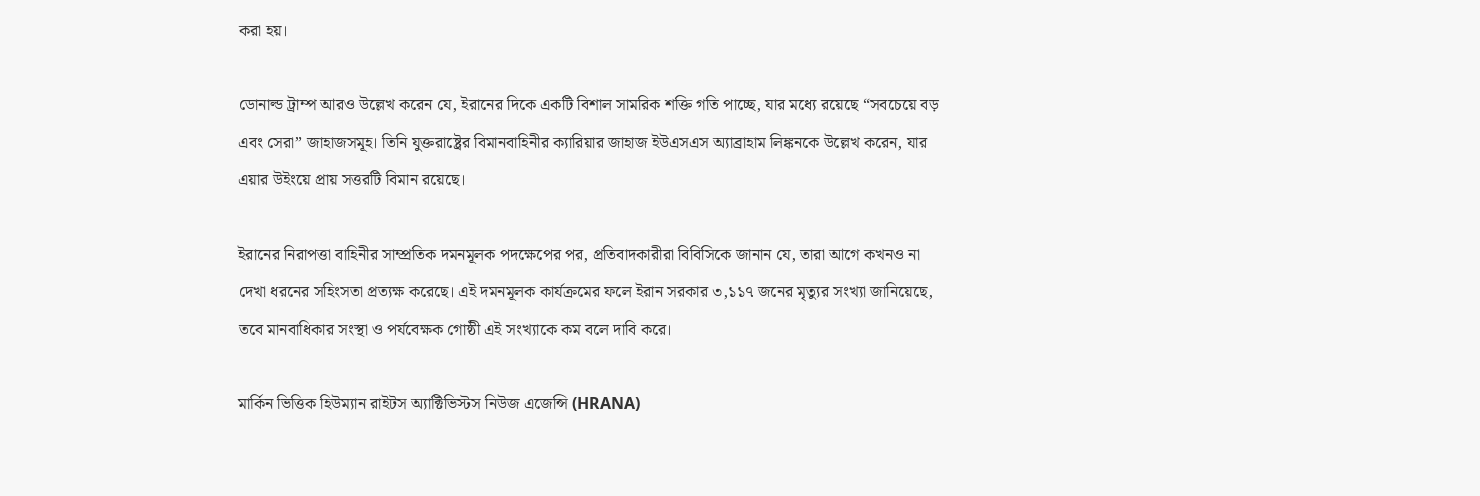করা হয়।

ডোনাল্ড ট্রাম্প আরও উল্লেখ করেন যে, ইরানের দিকে একটি বিশাল সামরিক শক্তি গতি পাচ্ছে, যার মধ্যে রয়েছে “সবচেয়ে বড় এবং সেরা” জাহাজসমূহ। তিনি যুক্তরাষ্ট্রের বিমানবাহিনীর ক্যারিয়ার জাহাজ ইউএসএস অ্যাব্রাহাম লিঙ্কনকে উল্লেখ করেন, যার এয়ার উইংয়ে প্রায় সত্তরটি বিমান রয়েছে।

ইরানের নিরাপত্তা বাহিনীর সাম্প্রতিক দমনমূলক পদক্ষেপের পর, প্রতিবাদকারীরা বিবিসিকে জানান যে, তারা আগে কখনও না দেখা ধরনের সহিংসতা প্রত্যক্ষ করেছে। এই দমনমূলক কার্যক্রমের ফলে ইরান সরকার ৩,১১৭ জনের মৃত্যুর সংখ্যা জানিয়েছে, তবে মানবাধিকার সংস্থা ও পর্যবেক্ষক গোষ্ঠী এই সংখ্যাকে কম বলে দাবি করে।

মার্কিন ভিত্তিক হিউম্যান রাইটস অ্যাক্টিভিস্টস নিউজ এজেন্সি (HRANA)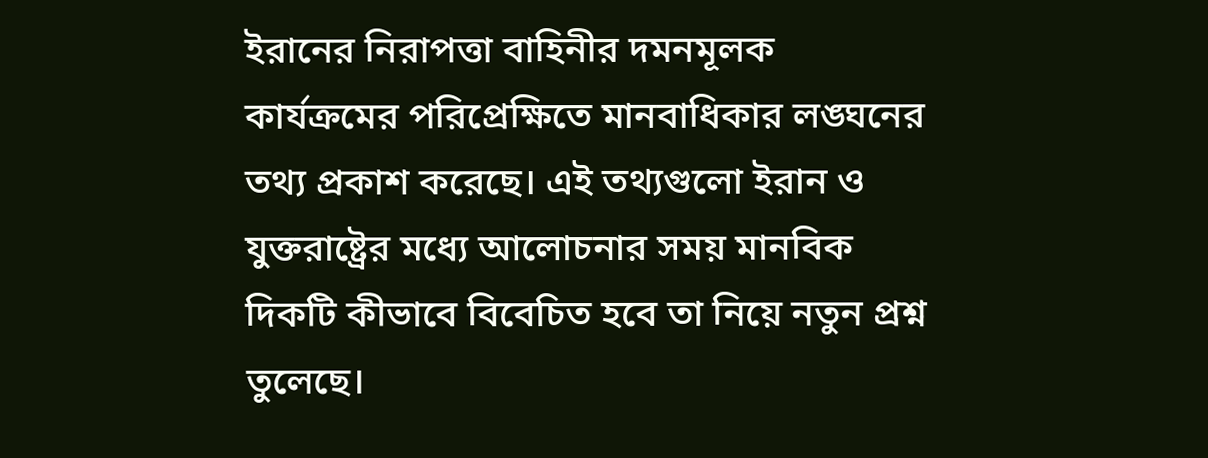ইরানের নিরাপত্তা বাহিনীর দমনমূলক কার্যক্রমের পরিপ্রেক্ষিতে মানবাধিকার লঙ্ঘনের তথ্য প্রকাশ করেছে। এই তথ্যগুলো ইরান ও যুক্তরাষ্ট্রের মধ্যে আলোচনার সময় মানবিক দিকটি কীভাবে বিবেচিত হবে তা নিয়ে নতুন প্রশ্ন তুলেছে।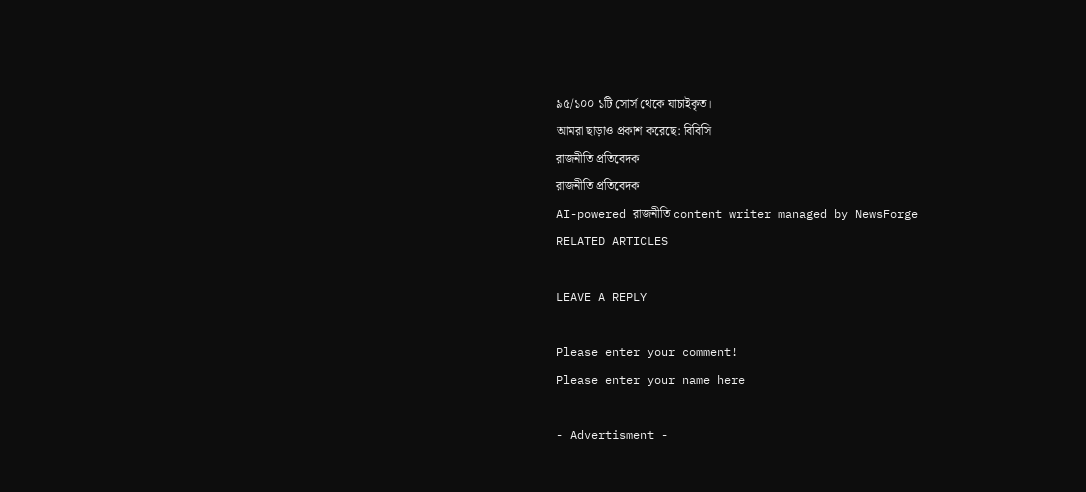৯৫/১০০ ১টি সোর্স থেকে যাচাইকৃত।
আমরা ছাড়াও প্রকাশ করেছে: বিবিসি
রাজনীতি প্রতিবেদক
রাজনীতি প্রতিবেদক
AI-powered রাজনীতি content writer managed by NewsForge
RELATED ARTICLES

LEAVE A REPLY

Please enter your comment!
Please enter your name here

- Advertisment -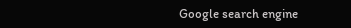Google search engine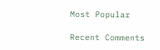Most Popular

Recent Comments